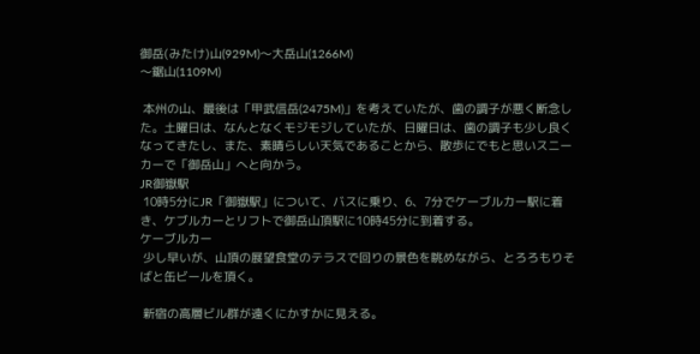御岳(みたけ)山(929M)〜大岳山(1266M)
〜鋸山(1109M)

 本州の山、最後は「甲武信岳(2475M)」を考えていたが、歯の調子が悪く断念した。土曜日は、なんとなくモジモジしていたが、日曜日は、歯の調子も少し良くなってきたし、また、素晴らしい天気であることから、散歩にでもと思いスニーカーで「御岳山」へと向かう。
JR御嶽駅
 10時5分にJR「御嶽駅」について、バスに乗り、6、7分でケーブルカー駅に着き、ケブルカーとリフトで御岳山頂駅に10時45分に到着する。
ケーブルカー
 少し早いが、山頂の展望食堂のテラスで回りの景色を眺めながら、とろろもりそばと缶ビールを頂く。

 新宿の高層ビル群が遠くにかすかに見える。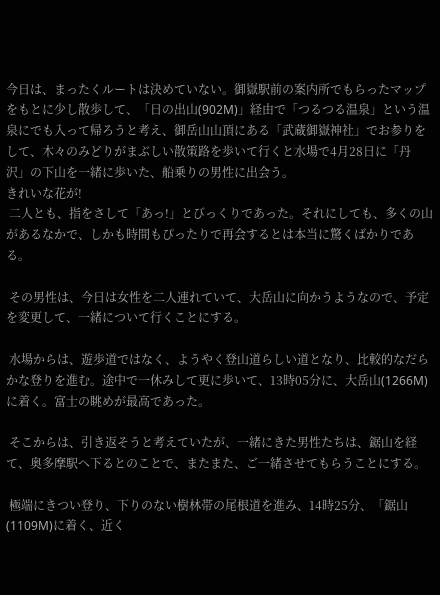今日は、まったくルートは決めていない。御嶽駅前の案内所でもらったマップをもとに少し散歩して、「日の出山(902M)」経由で「つるつる温泉」という温泉にでも入って帰ろうと考え、御岳山山頂にある「武蔵御嶽神社」でお参りをして、木々のみどりがまぶしい散策路を歩いて行くと水場で4月28日に「丹沢」の下山を一緒に歩いた、船乗りの男性に出会う。
きれいな花が!
 二人とも、指をさして「あっ!」とびっくりであった。それにしても、多くの山があるなかで、しかも時間もぴったりで再会するとは本当に驚くばかりである。

 その男性は、今日は女性を二人連れていて、大岳山に向かうようなので、予定を変更して、一緒について行くことにする。

 水場からは、遊歩道ではなく、ようやく登山道らしい道となり、比較的なだらかな登りを進む。途中で一休みして更に歩いて、13時05分に、大岳山(1266M)に着く。富士の眺めが最高であった。

 そこからは、引き返そうと考えていたが、一緒にきた男性たちは、鋸山を経て、奥多摩駅へ下るとのことで、またまた、ご一緒させてもらうことにする。

 極端にきつい登り、下りのない樹林帯の尾根道を進み、14時25分、「鋸山(1109M)に着く、近く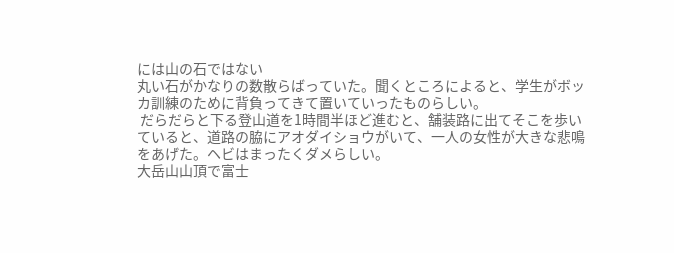には山の石ではない
丸い石がかなりの数散らばっていた。聞くところによると、学生がボッカ訓練のために背負ってきて置いていったものらしい。
 だらだらと下る登山道を1時間半ほど進むと、舗装路に出てそこを歩いていると、道路の脇にアオダイショウがいて、一人の女性が大きな悲鳴をあげた。ヘビはまったくダメらしい。
大岳山山頂で富士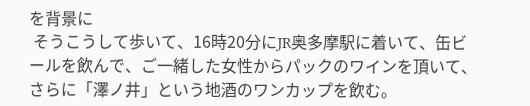を背景に
 そうこうして歩いて、16時20分にJR奥多摩駅に着いて、缶ビールを飲んで、ご一緒した女性からパックのワインを頂いて、さらに「澤ノ井」という地酒のワンカップを飲む。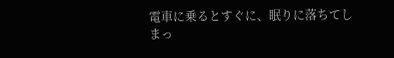電車に乗るとすぐに、眠りに落ちてしまっ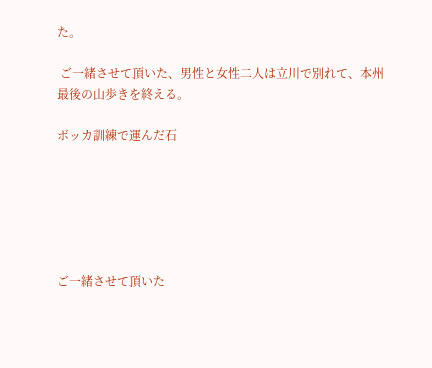た。

 ご一緒させて頂いた、男性と女性二人は立川で別れて、本州最後の山歩きを終える。

ボッカ訓練で運んだ石






ご一緒させて頂いた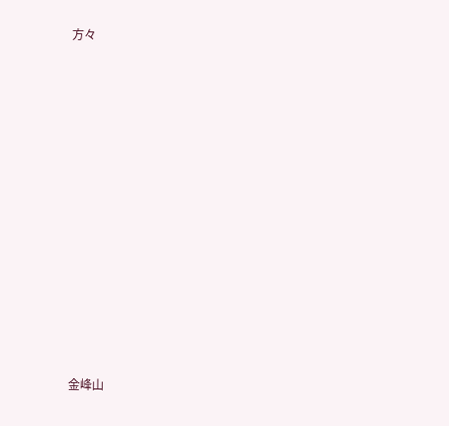方々














金峰山